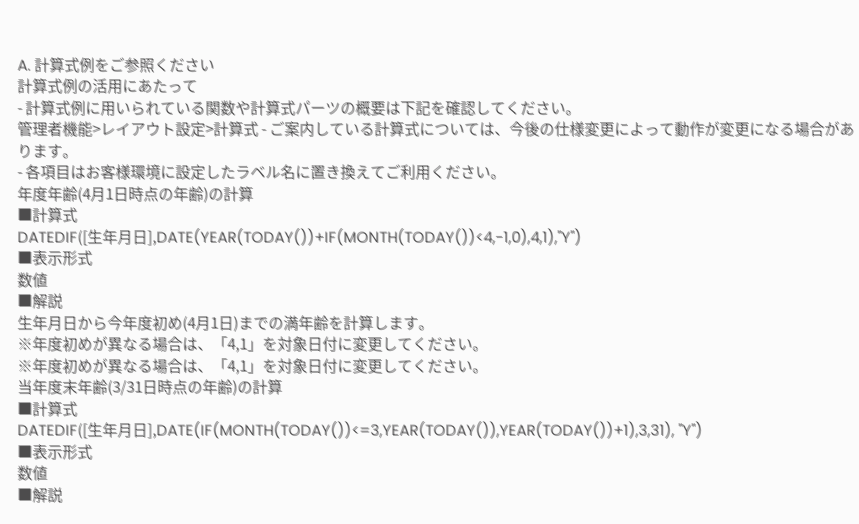A. 計算式例をご参照ください
計算式例の活用にあたって
- 計算式例に用いられている関数や計算式パーツの概要は下記を確認してください。
管理者機能>レイアウト設定>計算式 - ご案内している計算式については、今後の仕様変更によって動作が変更になる場合があります。
- 各項目はお客様環境に設定したラベル名に置き換えてご利用ください。
年度年齢(4月1日時点の年齢)の計算
■計算式
DATEDIF([生年月日],DATE(YEAR(TODAY())+IF(MONTH(TODAY())<4,-1,0),4,1),"Y")
■表示形式
数値
■解説
生年月日から今年度初め(4月1日)までの満年齢を計算します。
※年度初めが異なる場合は、「4,1」を対象日付に変更してください。
※年度初めが異なる場合は、「4,1」を対象日付に変更してください。
当年度末年齢(3/31日時点の年齢)の計算
■計算式
DATEDIF([生年月日],DATE(IF(MONTH(TODAY())<=3,YEAR(TODAY()),YEAR(TODAY())+1),3,31), "Y")
■表示形式
数値
■解説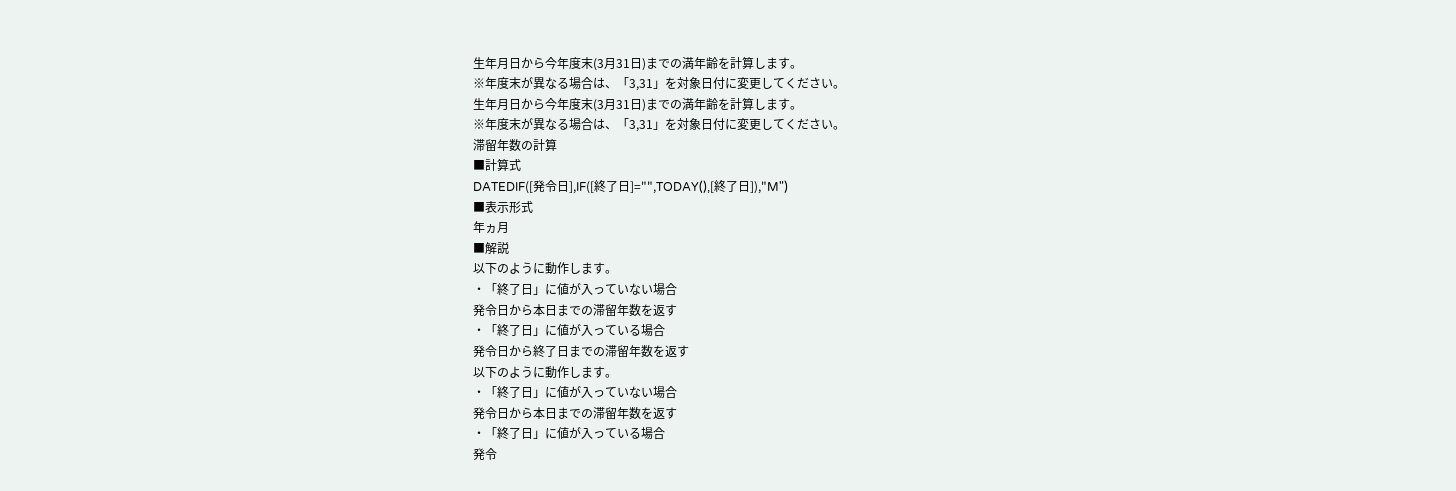生年月日から今年度末(3月31日)までの満年齢を計算します。
※年度末が異なる場合は、「3,31」を対象日付に変更してください。
生年月日から今年度末(3月31日)までの満年齢を計算します。
※年度末が異なる場合は、「3,31」を対象日付に変更してください。
滞留年数の計算
■計算式
DATEDIF([発令日],IF([終了日]="",TODAY(),[終了日]),"M")
■表示形式
年ヵ月
■解説
以下のように動作します。
・「終了日」に値が入っていない場合
発令日から本日までの滞留年数を返す
・「終了日」に値が入っている場合
発令日から終了日までの滞留年数を返す
以下のように動作します。
・「終了日」に値が入っていない場合
発令日から本日までの滞留年数を返す
・「終了日」に値が入っている場合
発令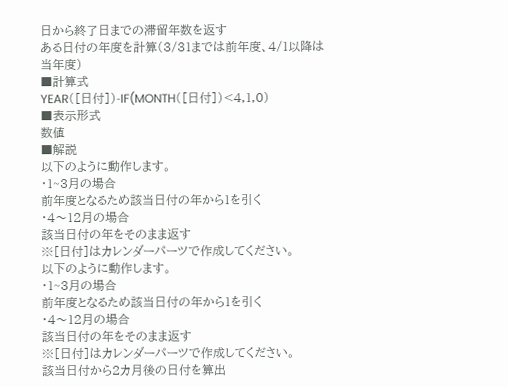日から終了日までの滞留年数を返す
ある日付の年度を計算(3/31までは前年度、4/1以降は当年度)
■計算式
YEAR([日付])-IF(MONTH([日付])<4,1,0)
■表示形式
数値
■解説
以下のように動作します。
・1~3月の場合
前年度となるため該当日付の年から1を引く
・4〜12月の場合
該当日付の年をそのまま返す
※[日付]はカレンダーパーツで作成してください。
以下のように動作します。
・1~3月の場合
前年度となるため該当日付の年から1を引く
・4〜12月の場合
該当日付の年をそのまま返す
※[日付]はカレンダーパーツで作成してください。
該当日付から2カ月後の日付を算出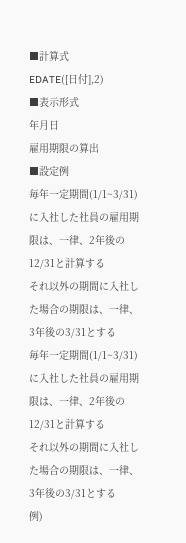■計算式
EDATE([日付],2)
■表示形式
年月日
雇用期限の算出
■設定例
毎年一定期間(1/1~3/31)に入社した社員の雇用期限は、一律、2年後の12/31と計算する
それ以外の期間に入社した場合の期限は、一律、3年後の3/31とする
毎年一定期間(1/1~3/31)に入社した社員の雇用期限は、一律、2年後の12/31と計算する
それ以外の期間に入社した場合の期限は、一律、3年後の3/31とする
例)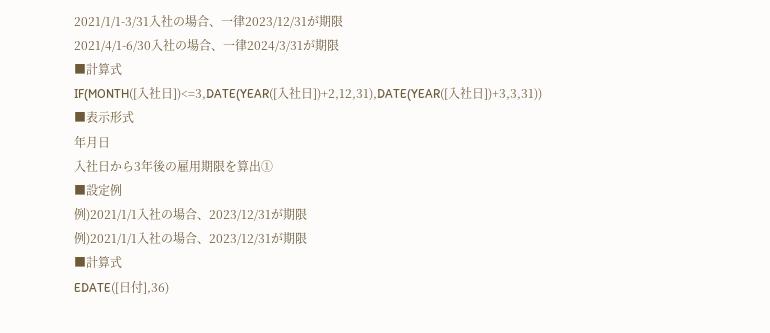2021/1/1-3/31入社の場合、一律2023/12/31が期限
2021/4/1-6/30入社の場合、一律2024/3/31が期限
■計算式
IF(MONTH([入社日])<=3,DATE(YEAR([入社日])+2,12,31),DATE(YEAR([入社日])+3,3,31))
■表示形式
年月日
入社日から3年後の雇用期限を算出①
■設定例
例)2021/1/1入社の場合、2023/12/31が期限
例)2021/1/1入社の場合、2023/12/31が期限
■計算式
EDATE([日付],36)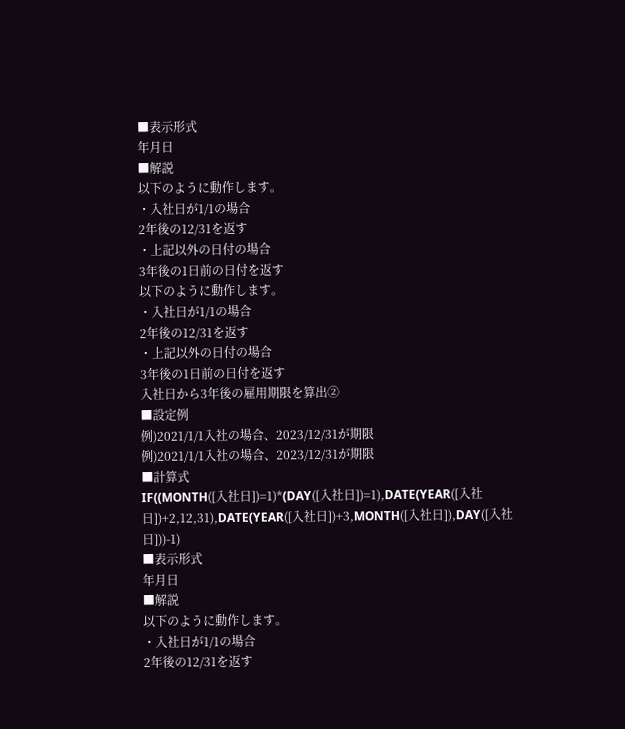■表示形式
年月日
■解説
以下のように動作します。
・入社日が1/1の場合
2年後の12/31を返す
・上記以外の日付の場合
3年後の1日前の日付を返す
以下のように動作します。
・入社日が1/1の場合
2年後の12/31を返す
・上記以外の日付の場合
3年後の1日前の日付を返す
入社日から3年後の雇用期限を算出②
■設定例
例)2021/1/1入社の場合、2023/12/31が期限
例)2021/1/1入社の場合、2023/12/31が期限
■計算式
IF((MONTH([入社日])=1)*(DAY([入社日])=1),DATE(YEAR([入社日])+2,12,31),DATE(YEAR([入社日])+3,MONTH([入社日]),DAY([入社日]))-1)
■表示形式
年月日
■解説
以下のように動作します。
・入社日が1/1の場合
2年後の12/31を返す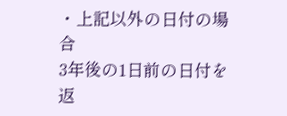・上記以外の日付の場合
3年後の1日前の日付を返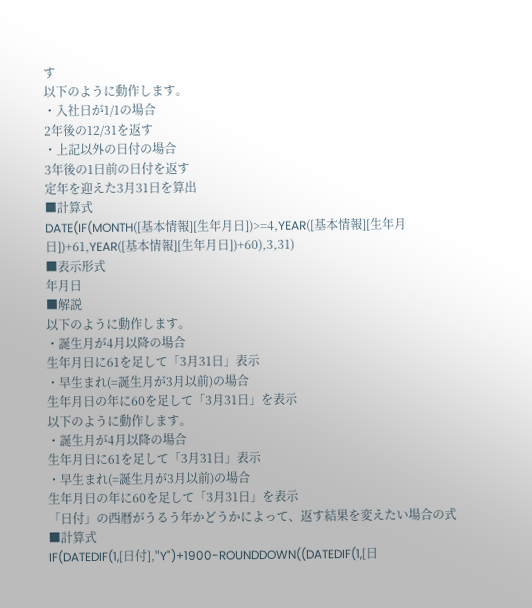す
以下のように動作します。
・入社日が1/1の場合
2年後の12/31を返す
・上記以外の日付の場合
3年後の1日前の日付を返す
定年を迎えた3月31日を算出
■計算式
DATE(IF(MONTH([基本情報][生年月日])>=4,YEAR([基本情報][生年月日])+61,YEAR([基本情報][生年月日])+60),3,31)
■表示形式
年月日
■解説
以下のように動作します。
・誕生月が4月以降の場合
生年月日に61を足して「3月31日」表示
・早生まれ(=誕生月が3月以前)の場合
生年月日の年に60を足して「3月31日」を表示
以下のように動作します。
・誕生月が4月以降の場合
生年月日に61を足して「3月31日」表示
・早生まれ(=誕生月が3月以前)の場合
生年月日の年に60を足して「3月31日」を表示
「日付」の西暦がうるう年かどうかによって、返す結果を変えたい場合の式
■計算式
IF(DATEDIF(1,[日付],"Y")+1900-ROUNDDOWN((DATEDIF(1,[日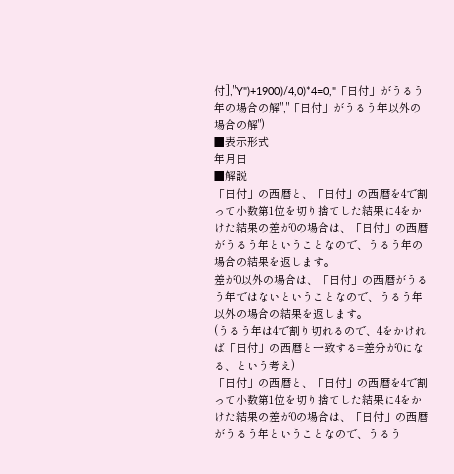付],"Y")+1900)/4,0)*4=0,"「日付」がうるう年の場合の解","「日付」がうるう年以外の場合の解")
■表示形式
年月日
■解説
「日付」の西暦と、「日付」の西暦を4で割って小数第1位を切り捨てした結果に4をかけた結果の差が0の場合は、「日付」の西暦がうるう年ということなので、うるう年の場合の結果を返します。
差が0以外の場合は、「日付」の西暦がうるう年ではないということなので、うるう年以外の場合の結果を返します。
(うるう年は4で割り切れるので、4をかければ「日付」の西暦と一致する=差分が0になる、という考え)
「日付」の西暦と、「日付」の西暦を4で割って小数第1位を切り捨てした結果に4をかけた結果の差が0の場合は、「日付」の西暦がうるう年ということなので、うるう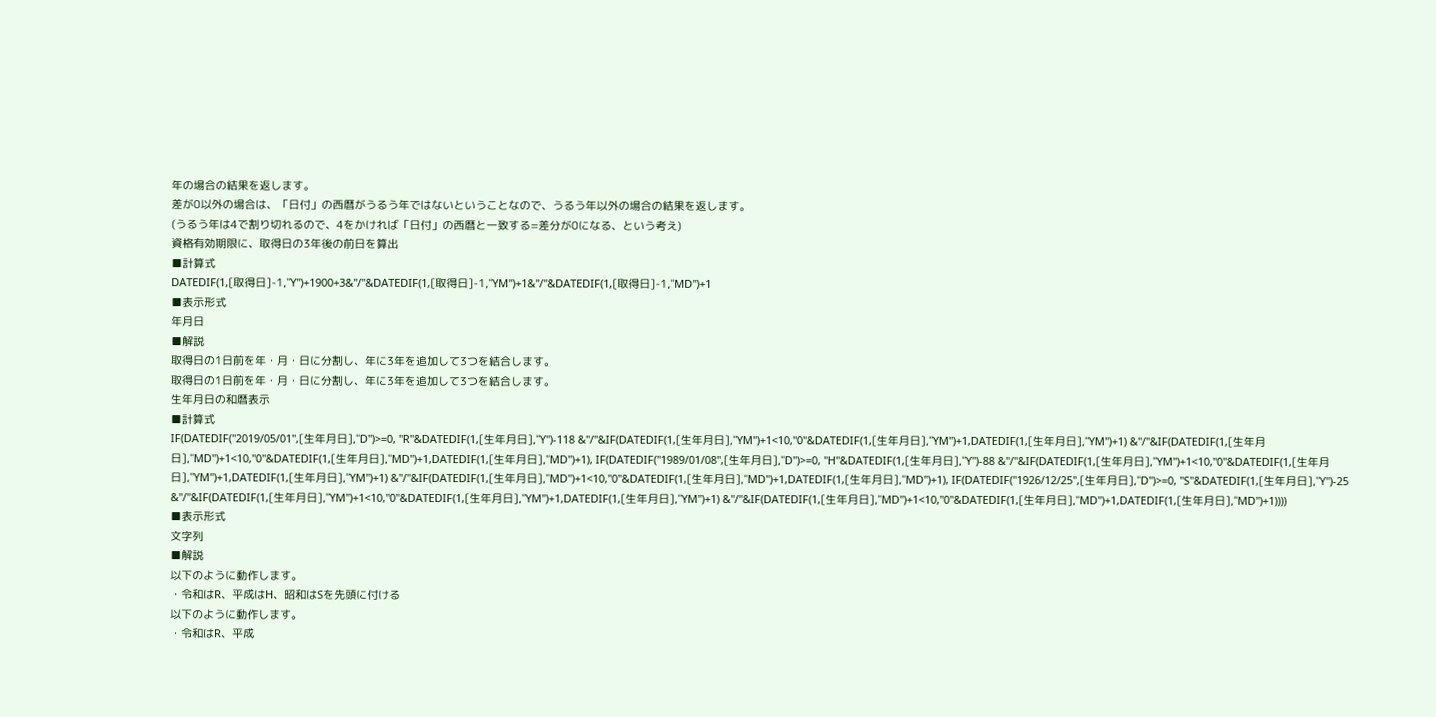年の場合の結果を返します。
差が0以外の場合は、「日付」の西暦がうるう年ではないということなので、うるう年以外の場合の結果を返します。
(うるう年は4で割り切れるので、4をかければ「日付」の西暦と一致する=差分が0になる、という考え)
資格有効期限に、取得日の3年後の前日を算出
■計算式
DATEDIF(1,[取得日]-1,"Y")+1900+3&"/"&DATEDIF(1,[取得日]-1,"YM")+1&"/"&DATEDIF(1,[取得日]-1,"MD")+1
■表示形式
年月日
■解説
取得日の1日前を年・月・日に分割し、年に3年を追加して3つを結合します。
取得日の1日前を年・月・日に分割し、年に3年を追加して3つを結合します。
生年月日の和暦表示
■計算式
IF(DATEDIF("2019/05/01",[生年月日],"D")>=0, "R"&DATEDIF(1,[生年月日],"Y")-118 &"/"&IF(DATEDIF(1,[生年月日],"YM")+1<10,"0"&DATEDIF(1,[生年月日],"YM")+1,DATEDIF(1,[生年月日],"YM")+1) &"/"&IF(DATEDIF(1,[生年月日],"MD")+1<10,"0"&DATEDIF(1,[生年月日],"MD")+1,DATEDIF(1,[生年月日],"MD")+1), IF(DATEDIF("1989/01/08",[生年月日],"D")>=0, "H"&DATEDIF(1,[生年月日],"Y")-88 &"/"&IF(DATEDIF(1,[生年月日],"YM")+1<10,"0"&DATEDIF(1,[生年月日],"YM")+1,DATEDIF(1,[生年月日],"YM")+1) &"/"&IF(DATEDIF(1,[生年月日],"MD")+1<10,"0"&DATEDIF(1,[生年月日],"MD")+1,DATEDIF(1,[生年月日],"MD")+1), IF(DATEDIF("1926/12/25",[生年月日],"D")>=0, "S"&DATEDIF(1,[生年月日],"Y")-25 &"/"&IF(DATEDIF(1,[生年月日],"YM")+1<10,"0"&DATEDIF(1,[生年月日],"YM")+1,DATEDIF(1,[生年月日],"YM")+1) &"/"&IF(DATEDIF(1,[生年月日],"MD")+1<10,"0"&DATEDIF(1,[生年月日],"MD")+1,DATEDIF(1,[生年月日],"MD")+1))))
■表示形式
文字列
■解説
以下のように動作します。
・令和はR、平成はH、昭和はSを先頭に付ける
以下のように動作します。
・令和はR、平成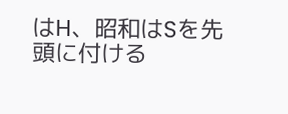はH、昭和はSを先頭に付ける